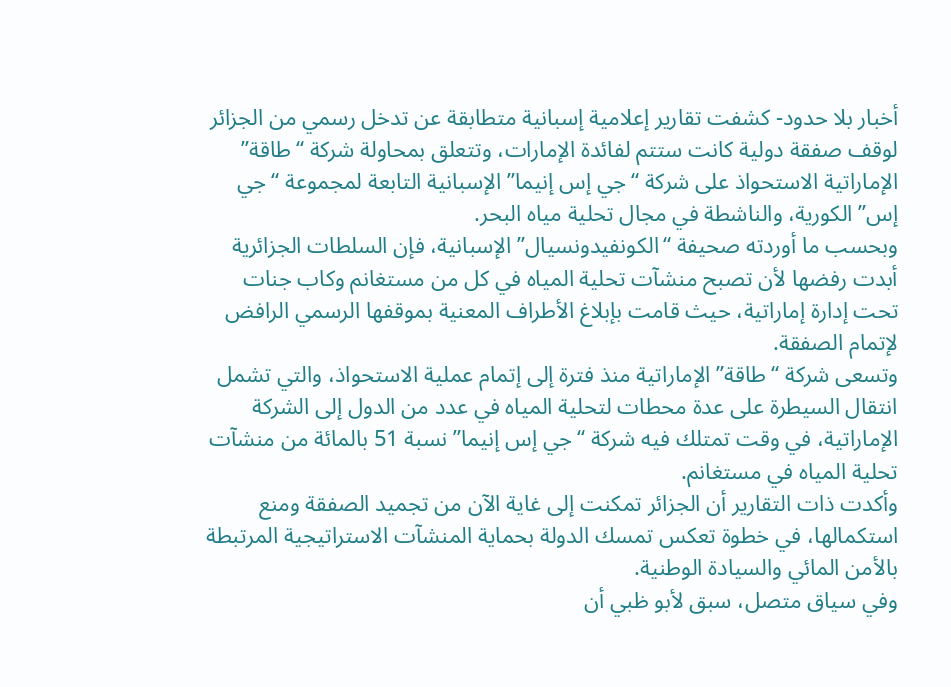أخبار بلا حدود- كشفت تقارير إعلامية إسبانية متطابقة عن تدخل رسمي من الجزائر لوقف صفقة دولية كانت ستتم لفائدة الإمارات، وتتعلق بمحاولة شركة “طاقة” الإماراتية الاستحواذ على شركة “جي إس إنيما” الإسبانية التابعة لمجموعة “جي إس” الكورية، والناشطة في مجال تحلية مياه البحر.
وبحسب ما أوردته صحيفة “الكونفيدونسيال” الإسبانية، فإن السلطات الجزائرية أبدت رفضها لأن تصبح منشآت تحلية المياه في كل من مستغانم وكاب جنات تحت إدارة إماراتية، حيث قامت بإبلاغ الأطراف المعنية بموقفها الرسمي الرافض لإتمام الصفقة.
وتسعى شركة “طاقة” الإماراتية منذ فترة إلى إتمام عملية الاستحواذ، والتي تشمل انتقال السيطرة على عدة محطات لتحلية المياه في عدد من الدول إلى الشركة الإماراتية، في وقت تمتلك فيه شركة “جي إس إنيما” نسبة 51 بالمائة من منشآت تحلية المياه في مستغانم.
وأكدت ذات التقارير أن الجزائر تمكنت إلى غاية الآن من تجميد الصفقة ومنع استكمالها، في خطوة تعكس تمسك الدولة بحماية المنشآت الاستراتيجية المرتبطة بالأمن المائي والسيادة الوطنية.
وفي سياق متصل، سبق لأبو ظبي أن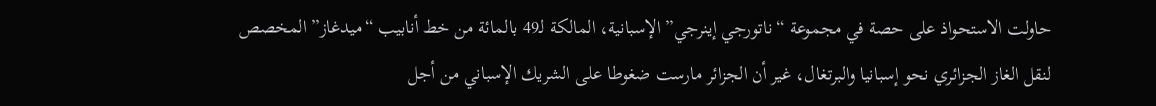حاولت الاستحواذ على حصة في مجموعة “ناتورجي إينرجي” الإسبانية، المالكة لـ49 بالمائة من خط أنابيب “ميدغاز” المخصص لنقل الغاز الجزائري نحو إسبانيا والبرتغال، غير أن الجزائر مارست ضغوطا على الشريك الإسباني من أجل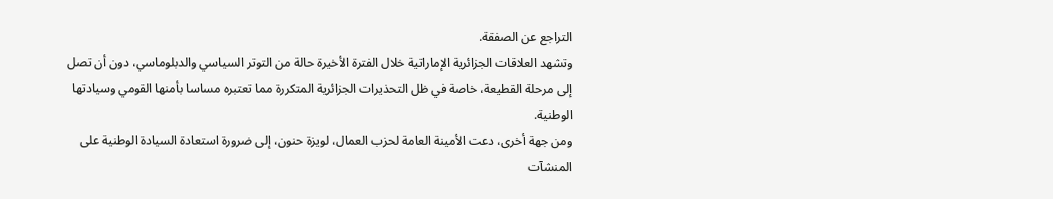التراجع عن الصفقة.
وتشهد العلاقات الجزائرية الإماراتية خلال الفترة الأخيرة حالة من التوتر السياسي والدبلوماسي، دون أن تصل إلى مرحلة القطيعة، خاصة في ظل التحذيرات الجزائرية المتكررة مما تعتبره مساسا بأمنها القومي وسيادتها الوطنية.
ومن جهة أخرى، دعت الأمينة العامة لحزب العمال، لويزة حنون، إلى ضرورة استعادة السيادة الوطنية على المنشآت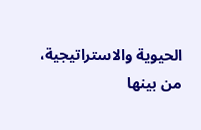الحيوية والاستراتيجية، من بينها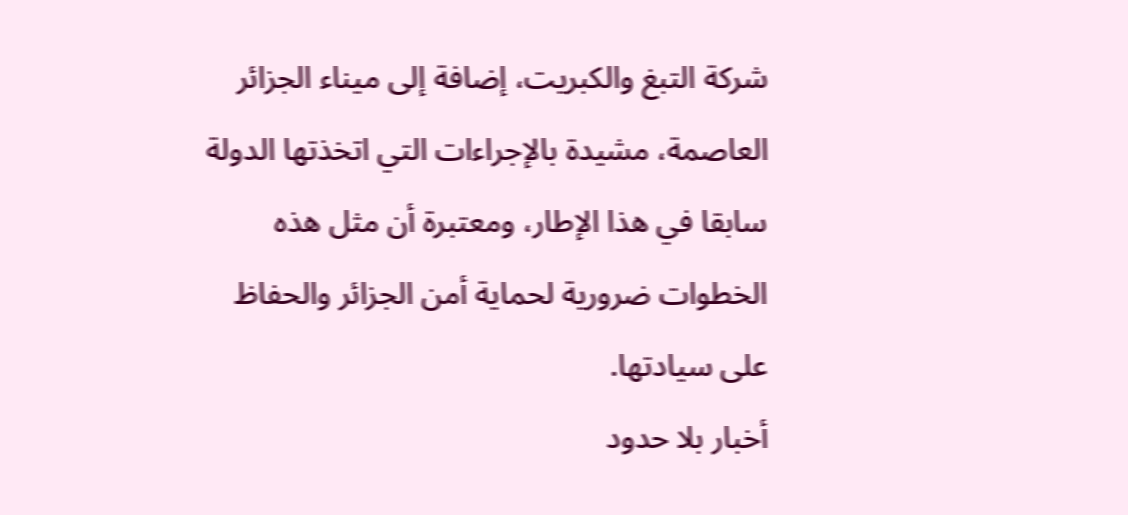شركة التبغ والكبريت، إضافة إلى ميناء الجزائر العاصمة، مشيدة بالإجراءات التي اتخذتها الدولة سابقا في هذا الإطار، ومعتبرة أن مثل هذه الخطوات ضرورية لحماية أمن الجزائر والحفاظ على سيادتها.
أخبار بلا حدود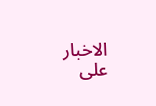الاخبار على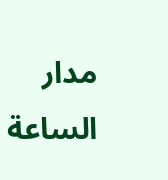مدار الساعة